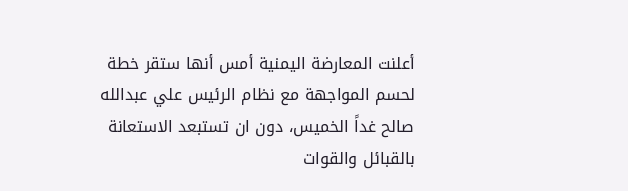أعلنت المعارضة اليمنية أمس أنها ستقر خطة لحسم المواجهة مع نظام الرئيس علي عبدالله صالح غداً الخميس، دون ان تستبعد الاستعانة بالقبائل والقوات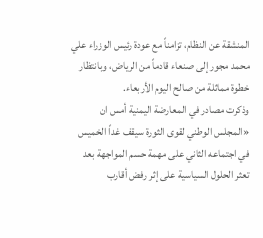المنشقة عن النظام، تزامناً مع عودة رئيس الوزراء علي محمد مجور إلى صنعاء قادماً من الرياض، وبانتظار خطوة مماثلة من صالح اليوم الأربعاء.
وذكرت مصادر في المعارضة اليمنية أمس ان «المجلس الوطني لقوى الثورة سيقف غداً الخميس في اجتماعه الثاني على مهمة حسم المواجهة بعد تعثر الحلول السياسية على إثر رفض أقارب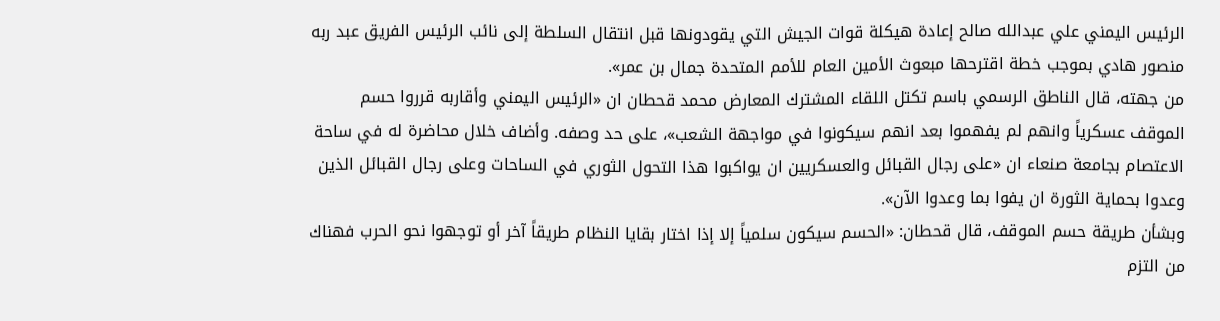الرئيس اليمني علي عبدالله صالح إعادة هيكلة قوات الجيش التي يقودونها قبل انتقال السلطة إلى نائب الرئيس الفريق عبد ربه منصور هادي بموجب خطة اقترحها مبعوث الأمين العام للأمم المتحدة جمال بن عمر».
من جهته، قال الناطق الرسمي باسم تكتل اللقاء المشترك المعارض محمد قحطان ان «الرئيس اليمني وأقاربه قرروا حسم الموقف عسكرياً وانهم لم يفهموا بعد انهم سيكونوا في مواجهة الشعب»، على حد وصفه. وأضاف خلال محاضرة له في ساحة الاعتصام بجامعة صنعاء ان «على رجال القبائل والعسكريين ان يواكبوا هذا التحول الثوري في الساحات وعلى رجال القبائل الذين وعدوا بحماية الثورة ان يفوا بما وعدوا الآن».
وبشأن طريقة حسم الموقف، قال قحطان: «الحسم سيكون سلمياً إلا إذا اختار بقايا النظام طريقاً آخر أو توجهوا نحو الحرب فهناك من التزم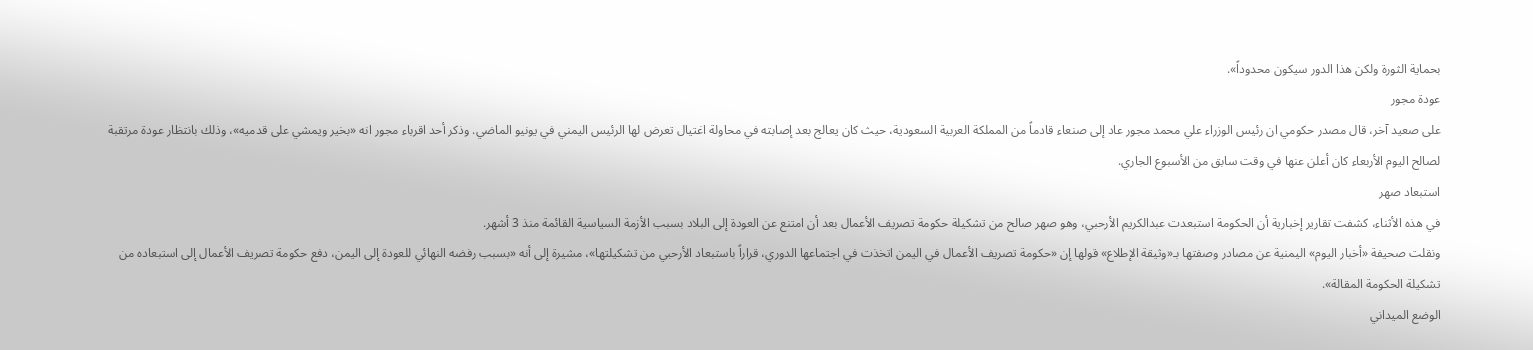بحماية الثورة ولكن هذا الدور سيكون محدوداً».
عودة مجور
على صعيد آخر، قال مصدر حكومي ان رئيس الوزراء علي محمد مجور عاد إلى صنعاء قادماً من المملكة العربية السعودية، حيث كان يعالج بعد إصابته في محاولة اغتيال تعرض لها الرئيس اليمني في يونيو الماضي. وذكر أحد اقرباء مجور انه «بخير ويمشي على قدميه»، وذلك بانتظار عودة مرتقبة لصالح اليوم الأربعاء كان أعلن عنها في وقت سابق من الأسبوع الجاري.
استبعاد صهر
في هذه الأثناء، كشفت تقارير إخبارية أن الحكومة استبعدت عبدالكريم الأرحبي، وهو صهر صالح من تشكيلة حكومة تصريف الأعمال بعد أن امتنع عن العودة إلى البلاد بسبب الأزمة السياسية القائمة منذ 3 أشهر.
ونقلت صحيفة «أخبار اليوم» اليمنية عن مصادر وصفتها بـ«وثيقة الإطلاع» قولها إن «حكومة تصريف الأعمال في اليمن اتخذت في اجتماعها الدوري، قراراً باستبعاد الأرحبي من تشكيلتها»، مشيرة إلى أنه «بسبب رفضه النهائي للعودة إلى اليمن، دفع حكومة تصريف الأعمال إلى استبعاده من تشكيلة الحكومة المقالة».
الوضع الميداني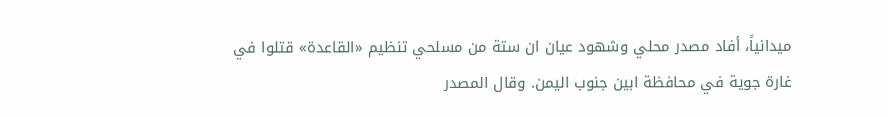ميدانياً، أفاد مصدر محلي وشهود عيان ان ستة من مسلحي تنظيم «القاعدة» قتلوا في غارة جوية في محافظة ابين جنوب اليمن. وقال المصدر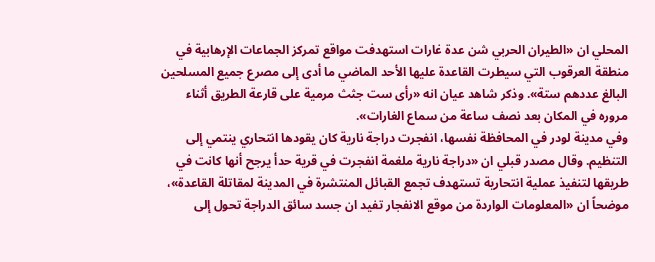المحلي ان «الطيران الحربي شن عدة غارات استهدفت مواقع تمركز الجماعات الإرهابية في منطقة العرقوب التي سيطرت القاعدة عليها الأحد الماضي ما أدى إلى مصرع جميع المسلحين البالغ عددهم ستة». وذكر شاهد عيان انه «رأى ست جثث مرمية على قارعة الطريق أثناء مروره في المكان بعد نصف ساعة من سماع الغارات».
وفي مدينة لودر في المحافظة نفسها، انفجرت دراجة نارية كان يقودها انتحاري ينتمي إلى التنظيم. وقال مصدر قبلي ان «دراجة نارية ملغمة انفجرت في قرية حدأ يرجح أنها كانت في طريقها لتنفيذ عملية انتحارية تستهدف تجمع القبائل المنتشرة في المدينة لمقاتلة القاعدة»، موضحاً ان «المعلومات الواردة من موقع الانفجار تفيد ان جسد سائق الدراجة تحول إلى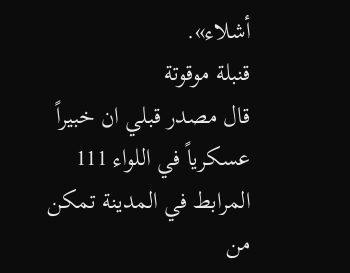أشلاء».
قنبلة موقوتة
قال مصدر قبلي ان خبيراً عسكرياً في اللواء 111 المرابط في المدينة تمكن من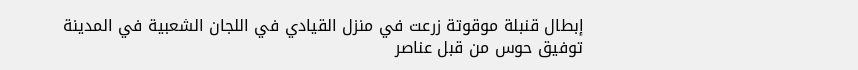إبطال قنبلة موقوتة زرعت في منزل القيادي في اللجان الشعبية في المدينة توفيق حوس من قبل عناصر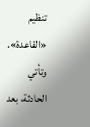تنظيم «القاعدة».
وتأتي الحادثة، بعد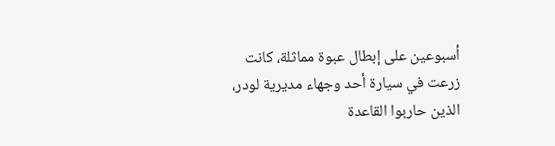أسبوعين على إبطال عبوة مماثلة، كانت زرعت في سيارة أحد وجهاء مديرية لودر، الذين حاربوا القاعدة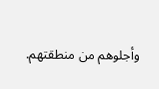وأجلوهم من منطقتهم.